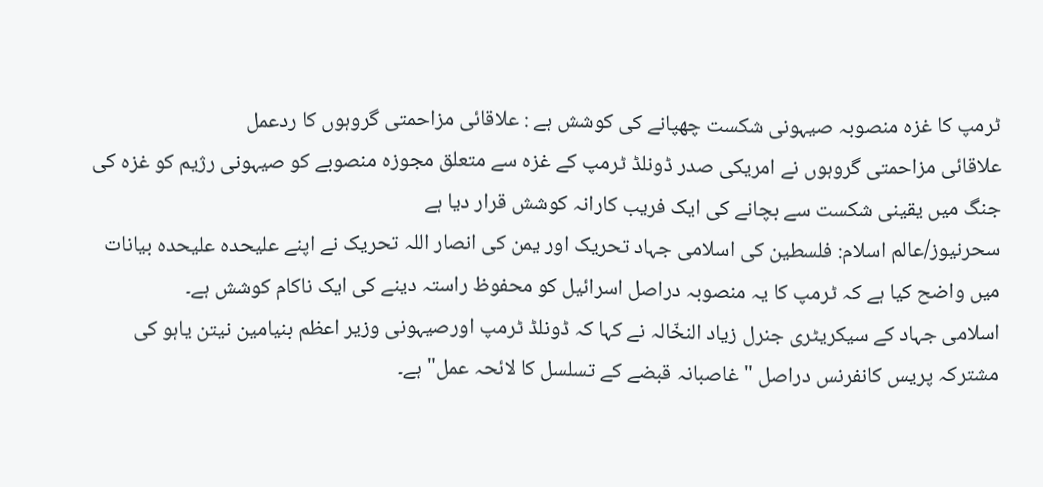ٹرمپ کا غزہ منصوبہ صیہونی شکست چھپانے کی کوشش ہے : علاقائی مزاحمتی گروہوں کا ردعمل
علاقائی مزاحمتی گروہوں نے امریکی صدر ڈونلڈ ٹرمپ کے غزہ سے متعلق مجوزہ منصوبے کو صیہونی رژیم کو غزہ کی جنگ میں یقینی شکست سے بچانے کی ایک فریب کارانہ کوشش قرار دیا ہے
سحرنیوز/عالم اسلام: فلسطین کی اسلامی جہاد تحریک اور یمن کی انصار اللہ تحریک نے اپنے علیحدہ علیحدہ بیانات میں واضح کیا ہے کہ ٹرمپ کا یہ منصوبہ دراصل اسرائیل کو محفوظ راستہ دینے کی ایک ناکام کوشش ہے۔
اسلامی جہاد کے سیکریٹری جنرل زیاد النخّالہ نے کہا کہ ڈونلڈ ٹرمپ اورصیہونی وزیر اعظم بنیامین نیتن یاہو کی مشترکہ پریس کانفرنس دراصل "غاصبانہ قبضے کے تسلسل کا لائحہ عمل" ہے۔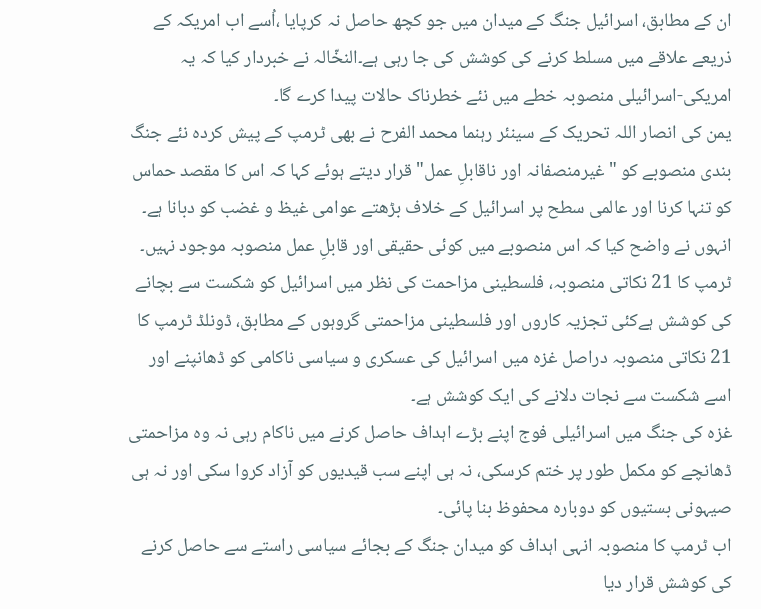ان کے مطابق، اسرائیل جنگ کے میدان میں جو کچھ حاصل نہ کرپایا ،اُسے اب امریکہ کے ذریعے علاقے میں مسلط کرنے کی کوشش کی جا رہی ہے۔النخّالہ نے خبردار کیا کہ یہ امریکی-اسرائیلی منصوبہ خطے میں نئے خطرناک حالات پیدا کرے گا۔
یمن کی انصار اللہ تحریک کے سینئر رہنما محمد الفرح نے بھی ٹرمپ کے پیش کردہ نئے جنگ بندی منصوبے کو "غیرمنصفانہ اور ناقابلِ عمل" قرار دیتے ہوئے کہا کہ اس کا مقصد حماس کو تنہا کرنا اور عالمی سطح پر اسرائیل کے خلاف بڑھتے عوامی غیظ و غضب کو دبانا ہے۔
انہوں نے واضح کیا کہ اس منصوبے میں کوئی حقیقی اور قابلِ عمل منصوبہ موجود نہیں۔
ٹرمپ کا 21 نکاتی منصوبہ، فلسطینی مزاحمت کی نظر میں اسرائیل کو شکست سے بچانے کی کوشش ہےکئی تجزیہ کاروں اور فلسطینی مزاحمتی گروہوں کے مطابق، ڈونلڈ ٹرمپ کا 21 نکاتی منصوبہ دراصل غزہ میں اسرائیل کی عسکری و سیاسی ناکامی کو ڈھانپنے اور اسے شکست سے نجات دلانے کی ایک کوشش ہے۔
غزہ کی جنگ میں اسرائیلی فوج اپنے بڑے اہداف حاصل کرنے میں ناکام رہی نہ وہ مزاحمتی ڈھانچے کو مکمل طور پر ختم کرسکی، نہ ہی اپنے سب قیدیوں کو آزاد کروا سکی اور نہ ہی صیہونی بستیوں کو دوبارہ محفوظ بنا پائی۔
اب ٹرمپ کا منصوبہ انہی اہداف کو میدان جنگ کے بجائے سیاسی راستے سے حاصل کرنے کی کوشش قرار دیا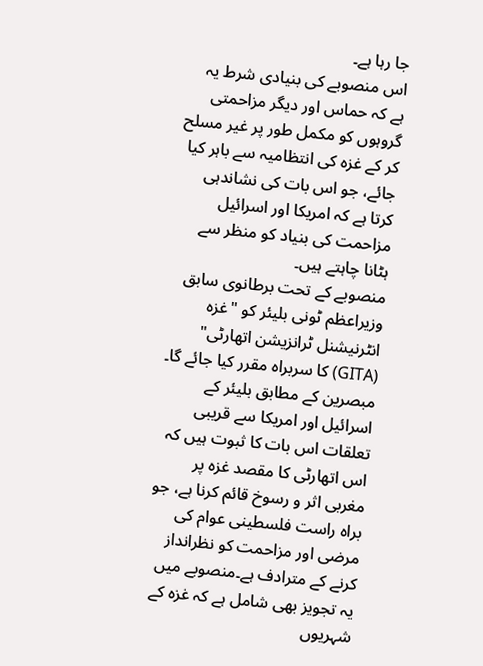جا رہا ہے۔
اس منصوبے کی بنیادی شرط یہ ہے کہ حماس اور دیگر مزاحمتی گروہوں کو مکمل طور پر غیر مسلح کر کے غزہ کی انتظامیہ سے باہر کیا جائے، جو اس بات کی نشاندہی کرتا ہے کہ امریکا اور اسرائیل مزاحمت کی بنیاد کو منظر سے ہٹانا چاہتے ہیں۔
منصوبے کے تحت برطانوی سابق وزیراعظم ٹونی بلیئر کو "غزہ انٹرنیشنل ٹرانزیشن اتھارٹی" (GITA) کا سربراہ مقرر کیا جائے گا۔
مبصرین کے مطابق بلیئر کے اسرائیل اور امریکا سے قریبی تعلقات اس بات کا ثبوت ہیں کہ اس اتھارٹی کا مقصد غزہ پر مغربی اثر و رسوخ قائم کرنا ہے، جو براہ راست فلسطینی عوام کی مرضی اور مزاحمت کو نظرانداز کرنے کے مترادف ہے۔منصوبے میں یہ تجویز بھی شامل ہے کہ غزہ کے شہریوں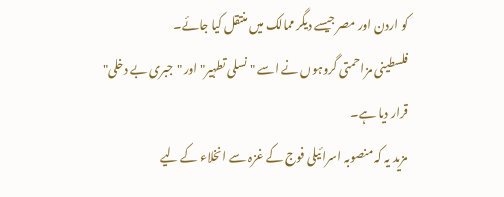کو اردن اور مصر جیسے دیگر ممالک میں منتقل کیا جائے۔
فلسطینی مزاحمتی گروہوں نے اسے "نسلی تطہیر" اور "جبری بے دخلی" قرار دیا ہے۔
مزید یہ کہ منصوبہ اسرائیلی فوج کے غزہ سے انخلاء کے لیے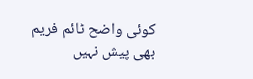کوئی واضح ٹائم فریم بھی پیش نہیں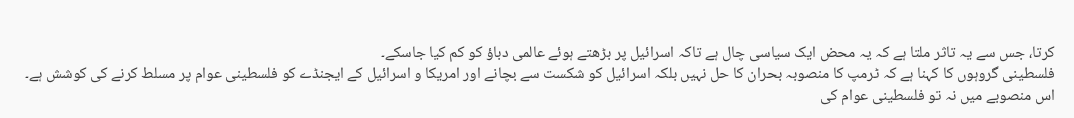کرتا، جس سے یہ تاثر ملتا ہے کہ یہ محض ایک سیاسی چال ہے تاکہ اسرائیل پر بڑھتے ہوئے عالمی دباؤ کو کم کیا جاسکے۔
فلسطینی گروہوں کا کہنا ہے کہ ٹرمپ کا منصوبہ بحران کا حل نہیں بلکہ اسرائیل کو شکست سے بچانے اور امریکا و اسرائیل کے ایجنڈے کو فلسطینی عوام پر مسلط کرنے کی کوشش ہے۔
اس منصوبے میں نہ تو فلسطینی عوام کی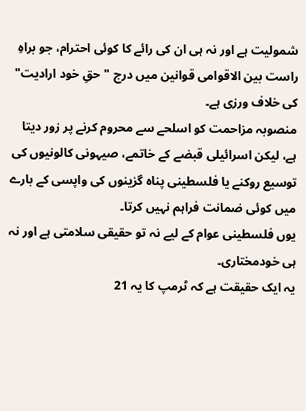شمولیت ہے اور نہ ہی ان کی رائے کا کوئی احترام، جو براہِ راست بین الاقوامی قوانین میں درج "حقِ خود ارادیت" کی خلاف ورزی ہے۔
منصوبہ مزاحمت کو اسلحے سے محروم کرنے پر زور دیتا ہے، لیکن اسرائیلی قبضے کے خاتمے، صیہونی کالونیوں کی توسیع روکنے یا فلسطینی پناہ گزینوں کی واپسی کے بارے میں کوئی ضمانت فراہم نہیں کرتا۔
یوں فلسطینی عوام کے لیے نہ تو حقیقی سلامتی ہے اور نہ ہی خودمختاری۔
یہ ایک حقیقت ہے کہ ٹرمپ کا یہ 21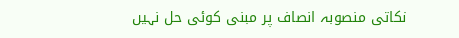نکاتی منصوبہ انصاف پر مبنی کوئی حل نہیں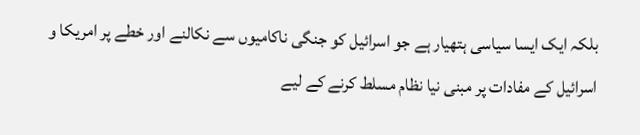بلکہ ایک ایسا سیاسی ہتھیار ہے جو اسرائیل کو جنگی ناکامیوں سے نکالنے اور خطے پر امریکا و اسرائیل کے مفادات پر مبنی نیا نظام مسلط کرنے کے لیے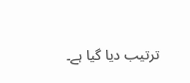ترتیب دیا گیا ہے۔